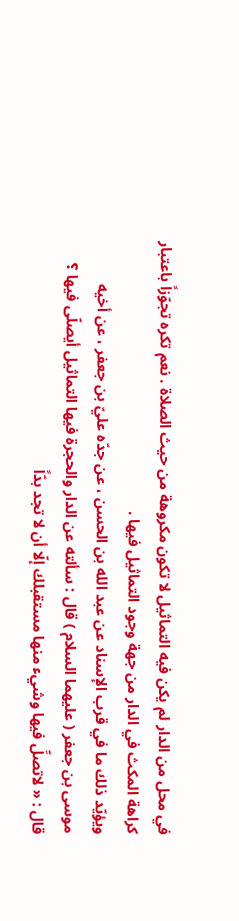في محل من الدار لم يكن فيه التماثيل لا تكون مكروهة من حيث الصلاة . نعم تكره تجوّزاً باعتبار كراهة المكث في الدار من جهة وجود التماثيل فيها .
ويؤيّد ذلك ما في قرب الإسناد عن عبد الله بن الحسن ، عن جدّه عليّ بن جعفر ، عن أخيه موسى بن جعفر ( عليهما السلام ) قال : سألته عن الدار والحجرة فيها التماثيل أيصلّى فيها ؟ قال : « لاتصلِّ فيها وشيء منها مستقبلك إلّا أن لا تجد بدّاً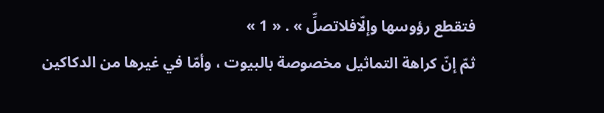فتقطع رؤوسها وإلّافلاتصلِّ » . « 1 »
ثمّ إنّ كراهة التماثيل مخصوصة بالبيوت ، وأمّا في غيرها من الدكاكين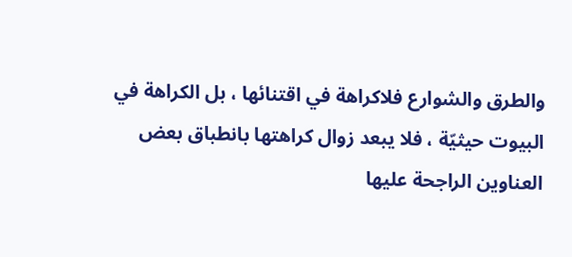والطرق والشوارع فلاكراهة في اقتنائها ، بل الكراهة في البيوت حيثيّة ، فلا يبعد زوال كراهتها بانطباق بعض العناوين الراجحة عليها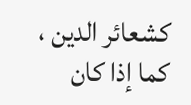كشعائر الدين ، كما إذا كان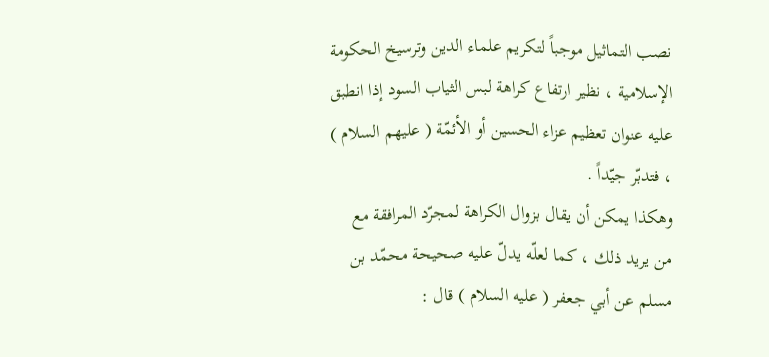نصب التماثيل موجباً لتكريم علماء الدين وترسيخ الحكومة الإسلامية ، نظير ارتفاع كراهة لبس الثياب السود إذا انطبق عليه عنوان تعظيم عزاء الحسين أو الأئمّة ( عليهم السلام ) ، فتدبّر جيّداً .
وهكذا يمكن أن يقال بزوال الكراهة لمجرّد المرافقة مع من يريد ذلك ، كما لعلّه يدلّ عليه صحيحة محمّد بن مسلم عن أبي جعفر ( عليه السلام ) قال :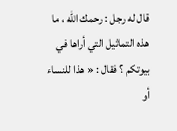قال له رجل : رحمك الله ، ما هذه التماثيل التي أراها في بيوتكم ؟ فقال : « هذا للنساء أو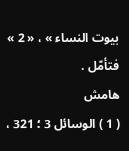بيوت النساء » ، « 2 » فتأمّل .
هامش
( 1 ) الوسائل 3 ؛ 321 ،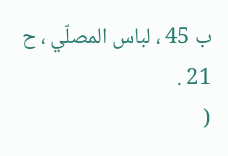ب 45 ، لباس المصلّي ، ح 21 .
(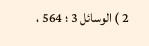2 ) الوسائل 3 ؛ 564 ،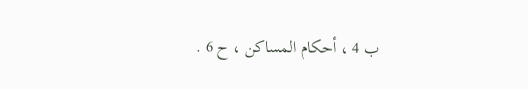ب 4 ، أحكام المساكن ، ح 6 .